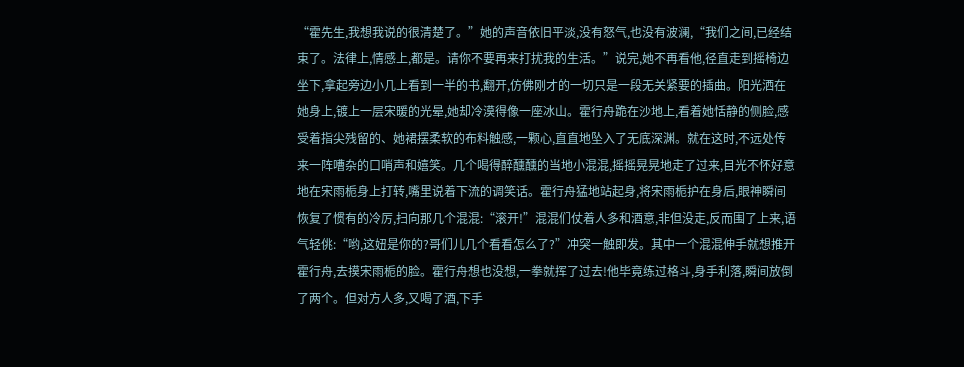“霍先生,我想我说的很清楚了。”她的声音依旧平淡,没有怒气,也没有波澜,“我们之间,已经结束了。法律上,情感上,都是。请你不要再来打扰我的生活。”说完,她不再看他,径直走到摇椅边坐下,拿起旁边小几上看到一半的书,翻开,仿佛刚才的一切只是一段无关紧要的插曲。阳光洒在她身上,镀上一层宋暖的光晕,她却冷漠得像一座冰山。霍行舟跪在沙地上,看着她恬静的侧脸,感受着指尖残留的、她裙摆柔软的布料触感,一颗心,直直地坠入了无底深渊。就在这时,不远处传来一阵嘈杂的口哨声和嬉笑。几个喝得醉醺醺的当地小混混,摇摇晃晃地走了过来,目光不怀好意地在宋雨栀身上打转,嘴里说着下流的调笑话。霍行舟猛地站起身,将宋雨栀护在身后,眼神瞬间恢复了惯有的冷厉,扫向那几个混混:“滚开!”混混们仗着人多和酒意,非但没走,反而围了上来,语气轻佻:“哟,这妞是你的?哥们儿几个看看怎么了?”冲突一触即发。其中一个混混伸手就想推开霍行舟,去摸宋雨栀的脸。霍行舟想也没想,一拳就挥了过去!他毕竟练过格斗,身手利落,瞬间放倒了两个。但对方人多,又喝了酒,下手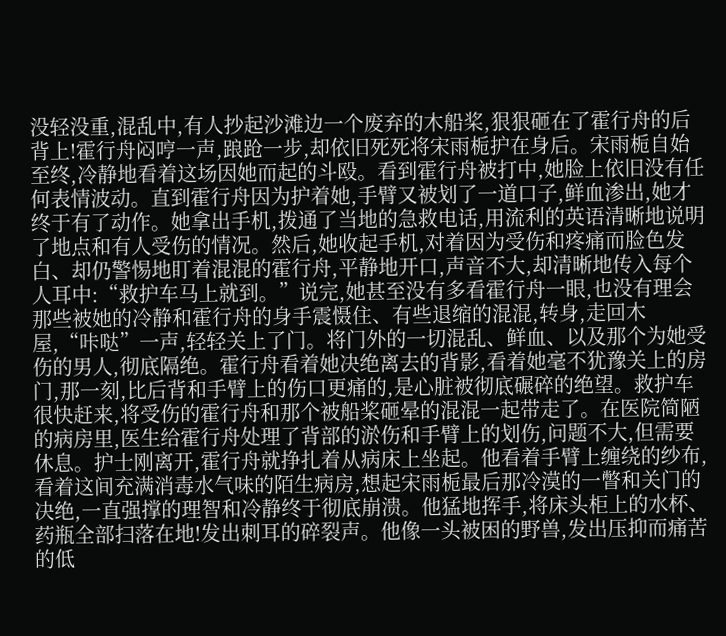没轻没重,混乱中,有人抄起沙滩边一个废弃的木船桨,狠狠砸在了霍行舟的后背上!霍行舟闷哼一声,踉跄一步,却依旧死死将宋雨栀护在身后。宋雨栀自始至终,冷静地看着这场因她而起的斗殴。看到霍行舟被打中,她脸上依旧没有任何表情波动。直到霍行舟因为护着她,手臂又被划了一道口子,鲜血渗出,她才终于有了动作。她拿出手机,拨通了当地的急救电话,用流利的英语清晰地说明了地点和有人受伤的情况。然后,她收起手机,对着因为受伤和疼痛而脸色发白、却仍警惕地盯着混混的霍行舟,平静地开口,声音不大,却清晰地传入每个人耳中:“救护车马上就到。”说完,她甚至没有多看霍行舟一眼,也没有理会那些被她的冷静和霍行舟的身手震慑住、有些退缩的混混,转身,走回木屋,“咔哒”一声,轻轻关上了门。将门外的一切混乱、鲜血、以及那个为她受伤的男人,彻底隔绝。霍行舟看着她决绝离去的背影,看着她毫不犹豫关上的房门,那一刻,比后背和手臂上的伤口更痛的,是心脏被彻底碾碎的绝望。救护车很快赶来,将受伤的霍行舟和那个被船桨砸晕的混混一起带走了。在医院简陋的病房里,医生给霍行舟处理了背部的淤伤和手臂上的划伤,问题不大,但需要休息。护士刚离开,霍行舟就挣扎着从病床上坐起。他看着手臂上缠绕的纱布,看着这间充满消毒水气味的陌生病房,想起宋雨栀最后那冷漠的一瞥和关门的决绝,一直强撑的理智和冷静终于彻底崩溃。他猛地挥手,将床头柜上的水杯、药瓶全部扫落在地!发出刺耳的碎裂声。他像一头被困的野兽,发出压抑而痛苦的低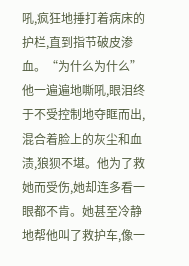吼,疯狂地捶打着病床的护栏,直到指节破皮渗血。“为什么为什么”他一遍遍地嘶吼,眼泪终于不受控制地夺眶而出,混合着脸上的灰尘和血渍,狼狈不堪。他为了救她而受伤,她却连多看一眼都不肯。她甚至冷静地帮他叫了救护车,像一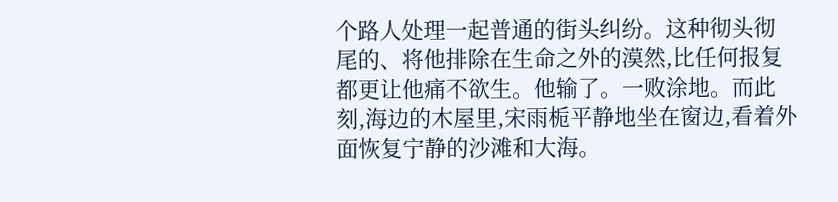个路人处理一起普通的街头纠纷。这种彻头彻尾的、将他排除在生命之外的漠然,比任何报复都更让他痛不欲生。他输了。一败涂地。而此刻,海边的木屋里,宋雨栀平静地坐在窗边,看着外面恢复宁静的沙滩和大海。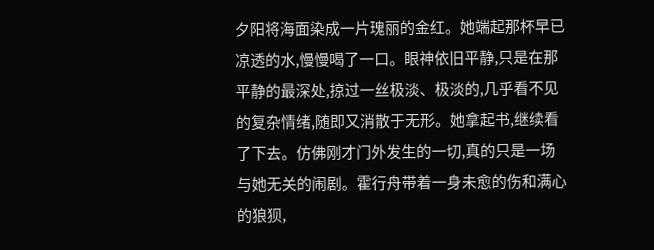夕阳将海面染成一片瑰丽的金红。她端起那杯早已凉透的水,慢慢喝了一口。眼神依旧平静,只是在那平静的最深处,掠过一丝极淡、极淡的,几乎看不见的复杂情绪,随即又消散于无形。她拿起书,继续看了下去。仿佛刚才门外发生的一切,真的只是一场与她无关的闹剧。霍行舟带着一身未愈的伤和满心的狼狈,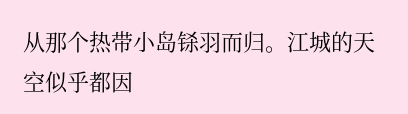从那个热带小岛铩羽而归。江城的天空似乎都因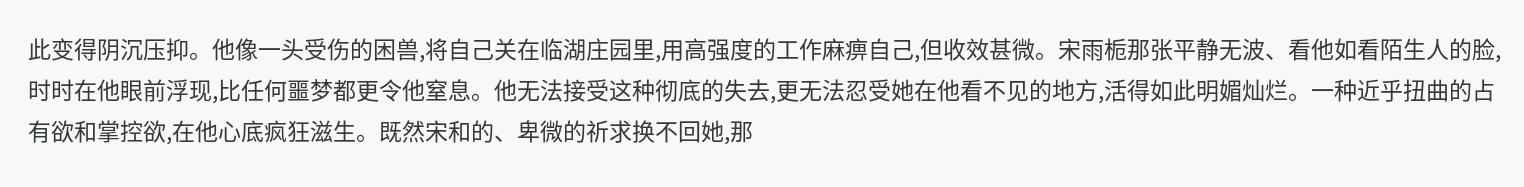此变得阴沉压抑。他像一头受伤的困兽,将自己关在临湖庄园里,用高强度的工作麻痹自己,但收效甚微。宋雨栀那张平静无波、看他如看陌生人的脸,时时在他眼前浮现,比任何噩梦都更令他窒息。他无法接受这种彻底的失去,更无法忍受她在他看不见的地方,活得如此明媚灿烂。一种近乎扭曲的占有欲和掌控欲,在他心底疯狂滋生。既然宋和的、卑微的祈求换不回她,那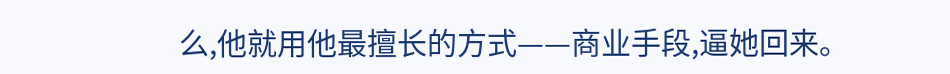么,他就用他最擅长的方式——商业手段,逼她回来。